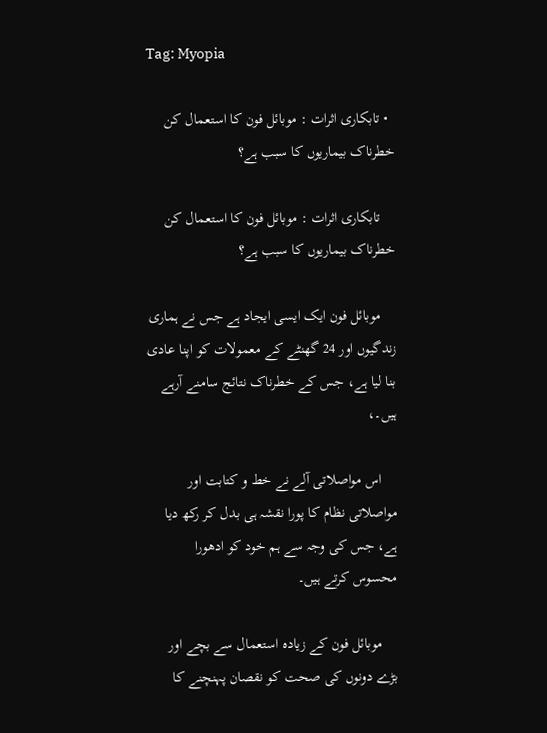Tag: Myopia

  • تابکاری اثرات : موبائل فون کا استعمال کن خطرناک بیماریوں کا سبب ہے؟

    تابکاری اثرات : موبائل فون کا استعمال کن خطرناک بیماریوں کا سبب ہے؟

    موبائل فون ایک ایسی ایجاد ہے جس نے ہماری زندگیوں اور 24 گھنٹے کے معمولات کو اپنا عادی بنا لیا ہے، جس کے خطرناک نتائج سامنے آرہے ہیں۔،

    اس مواصلاتی آلے نے خط و کتابت اور مواصلاتی نظام کا پورا نقشہ ہی بدل کر رکھ دیا ہے، جس کی وجہ سے ہم خود کو ادھورا محسوس کرتے ہیں۔

    موبائل فون کے زیادہ استعمال سے بچے اور بڑے دونوں کی صحت کو نقصان پہنچنے کا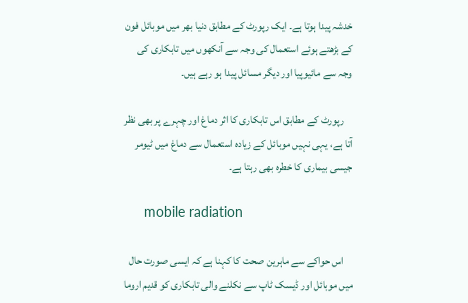خدشہ پیدا ہوتا ہے۔ ایک رپورٹ کے مطابق دنیا بھر میں موبائل فون کے بڑھتے ہوئے استعمال کی وجہ سے آنکھوں میں تابکاری کی وجہ سے مائیوپیا اور دیگر مسائل پیدا ہو رہے ہیں۔

    رپورٹ کے مطابق اس تابکاری کا اثر دماغ اور چہرے پر بھی نظر آتا ہے، یہی نہیں موبائل کے زیادہ استعمال سے دماغ میں ٹیومر جیسی بیماری کا خطرہ بھی رہتا ہے۔

     mobile radiation

    اس حواکے سے ماہرین صحت کا کہنا ہے کہ ایسی صورت حال میں موبائل اور ڈیسک ٹاپ سے نکلنے والی تابکاری کو قدیم اروما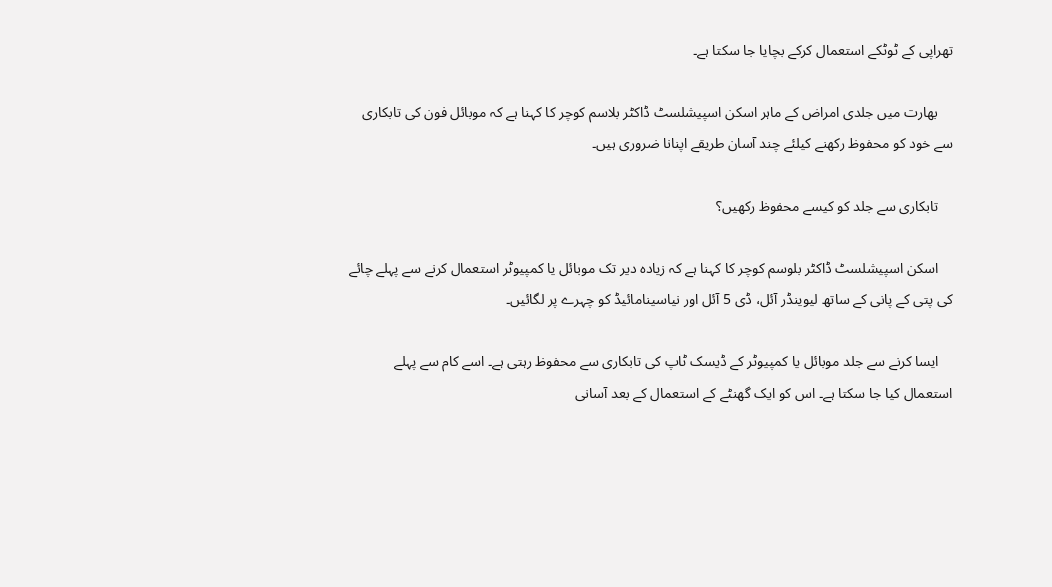تھراپی کے ٹوٹکے استعمال کرکے بچایا جا سکتا ہے۔

    بھارت میں جلدی امراض کے ماہر اسکن اسپیشلسٹ ڈاکٹر بلاسم کوچر کا کہنا ہے کہ موبائل فون کی تابکاری سے خود کو محفوظ رکھنے کیلئے چند آسان طریقے اپنانا ضروری ہیں۔

    تابکاری سے جلد کو کیسے محفوظ رکھیں؟

    اسکن اسپیشلسٹ ڈاکٹر بلوسم کوچر کا کہنا ہے کہ زیادہ دیر تک موبائل یا کمپیوٹر استعمال کرنے سے پہلے چائے کی پتی کے پانی کے ساتھ لیوینڈر آئل، ڈی 5 آئل اور نیاسینامائیڈ کو چہرے پر لگائیں۔

    ایسا کرنے سے جلد موبائل یا کمپیوٹر کے ڈیسک ٹاپ کی تابکاری سے محفوظ رہتی ہے۔ اسے کام سے پہلے استعمال کیا جا سکتا ہے۔ اس کو ایک گھنٹے کے استعمال کے بعد آسانی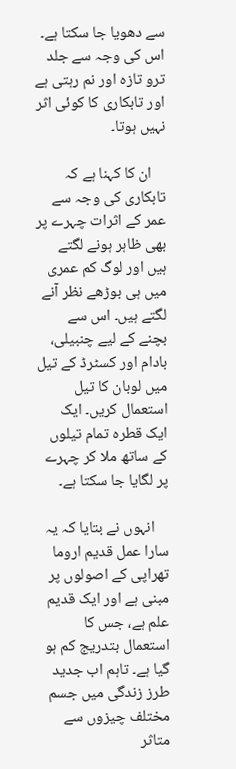سے دھویا جا سکتا ہے۔ اس کی وجہ سے جلد ترو تازہ اور نم رہتی ہے اور تابکاری کا کوئی اثر نہیں ہوتا۔

    ان کا کہنا ہے کہ تابکاری کی وجہ سے عمر کے اثرات چہرے پر بھی ظاہر ہونے لگتے ہیں اور لوگ کم عمری میں ہی بوڑھے نظر آنے لگتے ہیں۔ اس سے بچنے کے لیے چنبیلی، بادام اور کسٹرڈ کے تیل میں لوبان کا تیل استعمال کریں۔ ایک ایک قطرہ تمام تیلوں کے ساتھ ملا کر چہرے پر لگایا جا سکتا ہے۔

    انہوں نے بتایا کہ یہ سارا عمل قدیم اروما تھراپی کے اصولوں پر مبنی ہے اور ایک قدیم علم ہے، جس کا استعمال بتدریج کم ہو گیا ہے۔ تاہم اب جدید طرز زندگی میں جسم مختلف چیزوں سے متاثر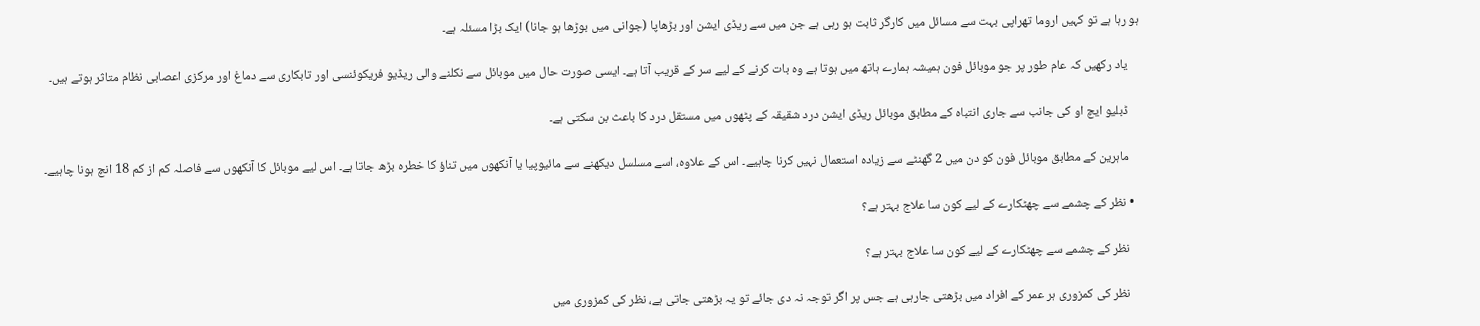ہو رہا ہے تو کہیں اروما تھراپی بہت سے مسائل میں کارگر ثابت ہو رہی ہے جن میں سے ریڈی ایشن اور بڑھاپا (جوانی میں بوڑھا ہو جانا) ایک بڑا مسئلہ ہے۔

    یاد رکھیں کہ عام طور پر جو موبائل فون ہمیشہ ہمارے ہاتھ میں ہوتا ہے وہ بات کرنے کے لیے سر کے قریب آتا ہے۔ ایسی صورت حال میں موبائل سے نکلنے والی ریڈیو فریکوئنسی اور تابکاری سے دماغ اور مرکزی اعصابی نظام متاثر ہوتے ہیں۔

    ڈبلیو ایچ او کی جانب سے جاری انتباہ کے مطابق موبائل ریڈی ایشن درد شقیقہ کے پٹھوں میں مستقل درد کا باعث بن سکتی ہے۔

    ماہرین کے مطابق موبائل فون کو دن میں 2 گھنٹے سے زیادہ استعمال نہیں کرنا چاہیے۔ اس کے علاوہ، اسے مسلسل دیکھنے سے مائیوپیا یا آنکھوں میں تناؤ کا خطرہ بڑھ جاتا ہے۔ اس لیے موبائل کا آنکھوں سے فاصلہ کم از کم 18 انچ ہونا چاہیے۔

  • نظر کے چشمے سے چھٹکارے کے لیے کون سا علاج بہتر ہے؟

    نظر کے چشمے سے چھٹکارے کے لیے کون سا علاج بہتر ہے؟

    نظر کی کمزوری ہر عمر کے افراد میں بڑھتی جارہی ہے جس پر اگر توجہ نہ دی جائے تو یہ بڑھتی جاتی ہے، نظر کی کمزوری میں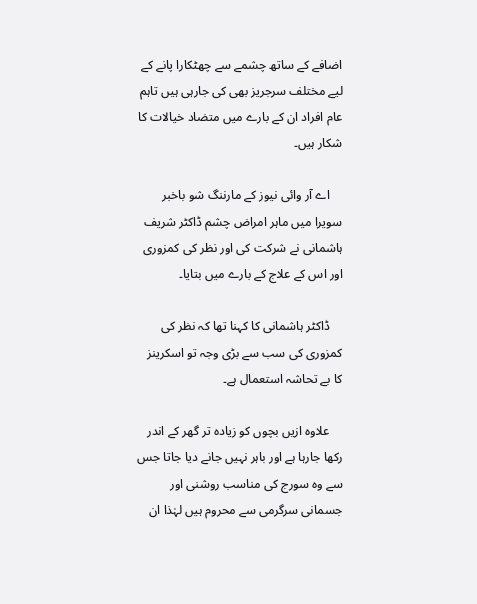اضافے کے ساتھ چشمے سے چھٹکارا پانے کے لیے مختلف سرجریز بھی کی جارہی ہیں تاہم عام افراد ان کے بارے میں متضاد خیالات کا شکار ہیں۔

    اے آر وائی نیوز کے مارننگ شو باخبر سویرا میں ماہر امراض چشم ڈاکٹر شریف ہاشمانی نے شرکت کی اور نظر کی کمزوری اور اس کے علاج کے بارے میں بتایا۔

    ڈاکٹر ہاشمانی کا کہنا تھا کہ نظر کی کمزوری کی سب سے بڑی وجہ تو اسکرینز کا بے تحاشہ استعمال ہے۔

    علاوہ ازیں بچوں کو زیادہ تر گھر کے اندر رکھا جارہا ہے اور باہر نہیں جانے دیا جاتا جس سے وہ سورج کی مناسب روشنی اور جسمانی سرگرمی سے محروم ہیں لہٰذا ان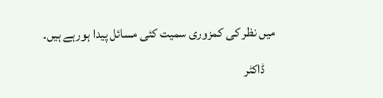میں نظر کی کمزوری سمیت کئی مسائل پیدا ہورہے ہیں۔

    ڈاکٹر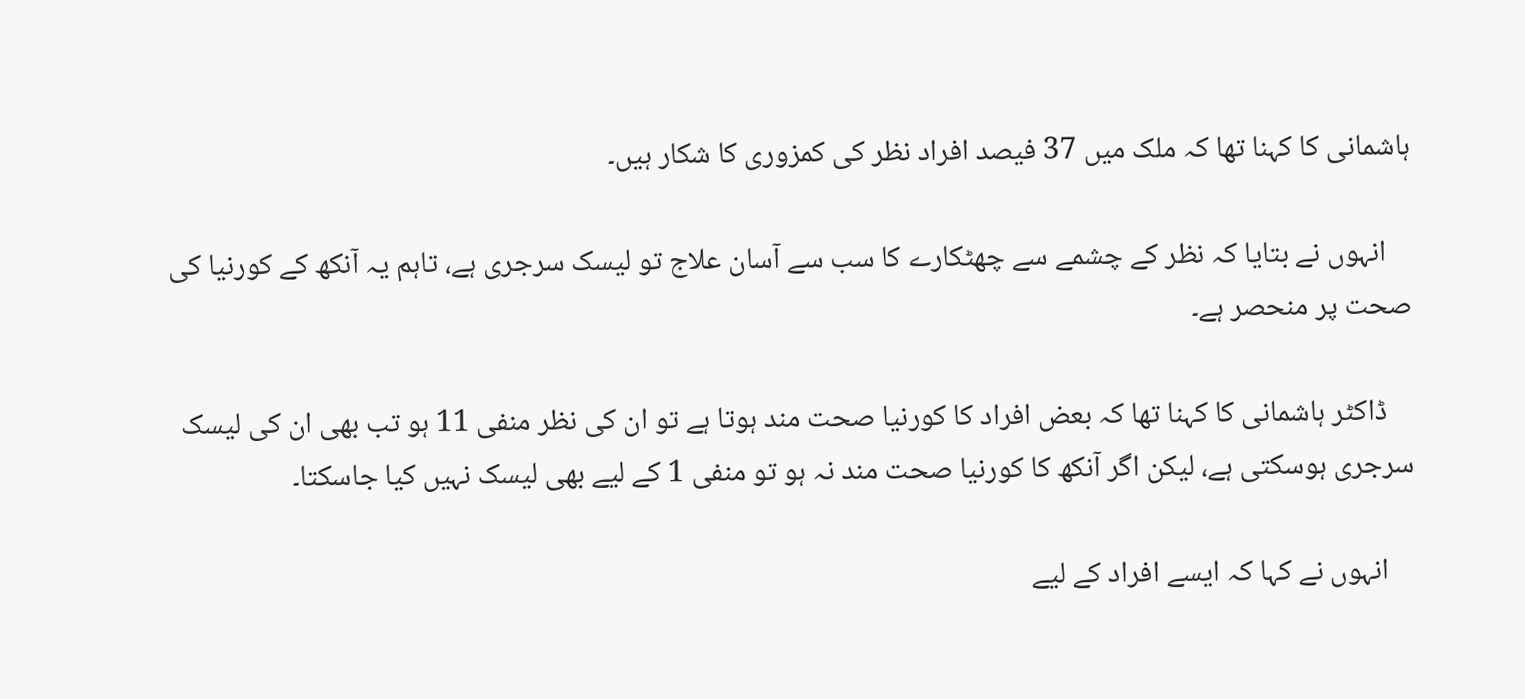ہاشمانی کا کہنا تھا کہ ملک میں 37 فیصد افراد نظر کی کمزوری کا شکار ہیں۔

    انہوں نے بتایا کہ نظر کے چشمے سے چھٹکارے کا سب سے آسان علاج تو لیسک سرجری ہے، تاہم یہ آنکھ کے کورنیا کی صحت پر منحصر ہے۔

    ڈاکٹر ہاشمانی کا کہنا تھا کہ بعض افراد کا کورنیا صحت مند ہوتا ہے تو ان کی نظر منفی 11 ہو تب بھی ان کی لیسک سرجری ہوسکتی ہے، لیکن اگر آنکھ کا کورنیا صحت مند نہ ہو تو منفی 1 کے لیے بھی لیسک نہیں کیا جاسکتا۔

    انہوں نے کہا کہ ایسے افراد کے لیے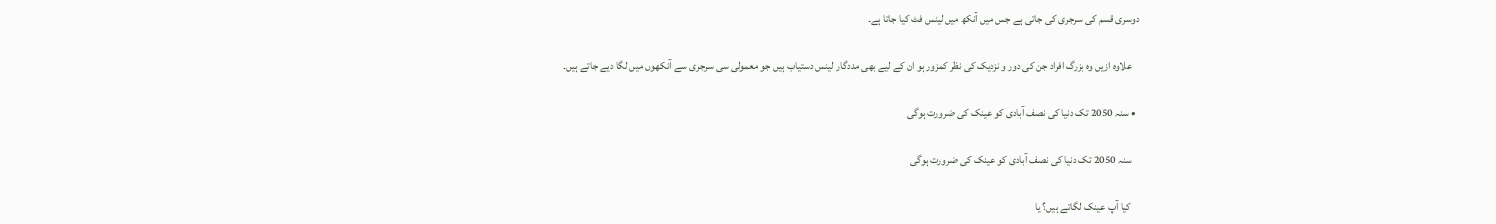دوسری قسم کی سرجری کی جاتی ہے جس میں آنکھ میں لینس فٹ کیا جاتا ہے۔

    علاوہ ازیں وہ بزرگ افراد جن کی دور و نزدیک کی نظر کمزور ہو ان کے لیے بھی مددگار لینس دستیاب ہیں جو معمولی سی سرجری سے آنکھوں میں لگا دیے جاتے ہیں۔

  • سنہ 2050 تک دنیا کی نصف آبادی کو عینک کی ضرورت ہوگی

    سنہ 2050 تک دنیا کی نصف آبادی کو عینک کی ضرورت ہوگی

    کیا آپ عینک لگاتے ہیں؟ یا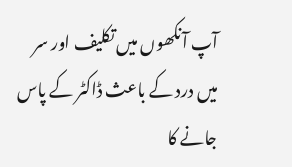آپ آنکھوں میں تکلیف اور سر میں درد کے باعث ڈاکٹر کے پاس جانے کا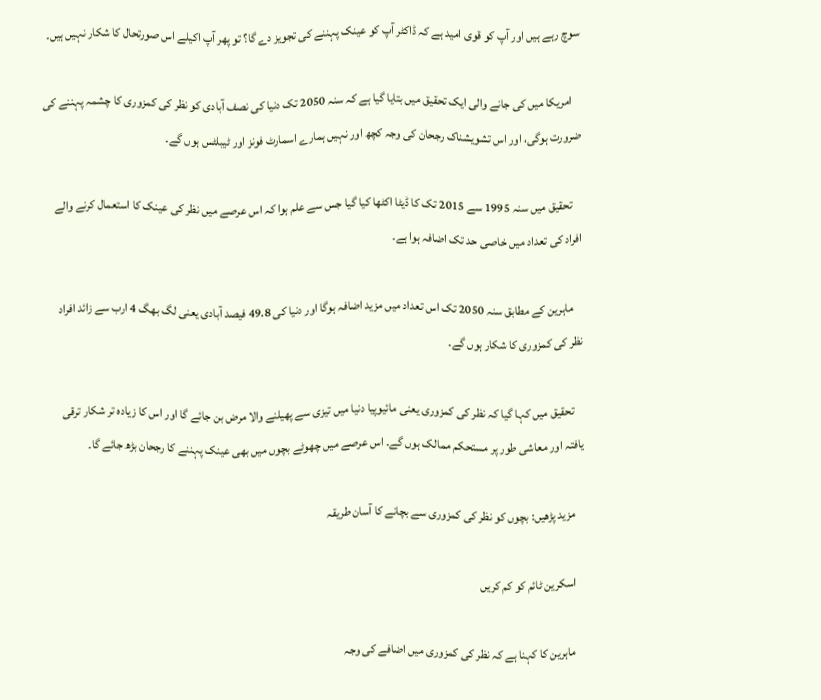سوچ رہے ہیں اور آپ کو قوی امید ہے کہ ڈاکٹر آپ کو عینک پہننے کی تجویز دے گا؟ تو پھر آپ اکیلے اس صورتحال کا شکار نہیں ہیں۔

    امریکا میں کی جانے والی ایک تحقیق میں بتایا گیا ہے کہ سنہ 2050 تک دنیا کی نصف آبادی کو نظر کی کمزوری کا چشمہ پہننے کی ضرورت ہوگی، اور اس تشویشناک رجحان کی وجہ کچھ اور نہیں ہمارے اسمارٹ فونز اور ٹیبلٹس ہوں گے۔

    تحقیق میں سنہ 1995 سے 2015 تک کا ڈیٹا اکٹھا کیا گیا جس سے علم ہوا کہ اس عرصے میں نظر کی عینک کا استعمال کرنے والے افراد کی تعداد میں خاصی حد تک اضافہ ہوا ہے۔

    ماہرین کے مطابق سنہ 2050 تک اس تعداد میں مزید اضافہ ہوگا اور دنیا کی 49.8 فیصد آبادی یعنی لگ بھگ 4 ارب سے زائد افراد نظر کی کمزوری کا شکار ہوں گے۔

    تحقیق میں کہا گیا کہ نظر کی کمزوری یعنی مائیوپیا دنیا میں تیزی سے پھیلنے والا مرض بن جائے گا اور اس کا زیادہ تر شکار ترقی یافتہ اور معاشی طور پر مستحکم ممالک ہوں گے۔ اس عرصے میں چھوٹے بچوں میں بھی عینک پہننے کا رجحان بڑھ جائے گا۔

    مزید پڑھیں: بچوں کو نظر کی کمزوری سے بچانے کا آسان طریقہ

    اسکرین ٹائم کو کم کریں

    ماہرین کا کہنا ہے کہ نظر کی کمزوری میں اضافے کی وجہ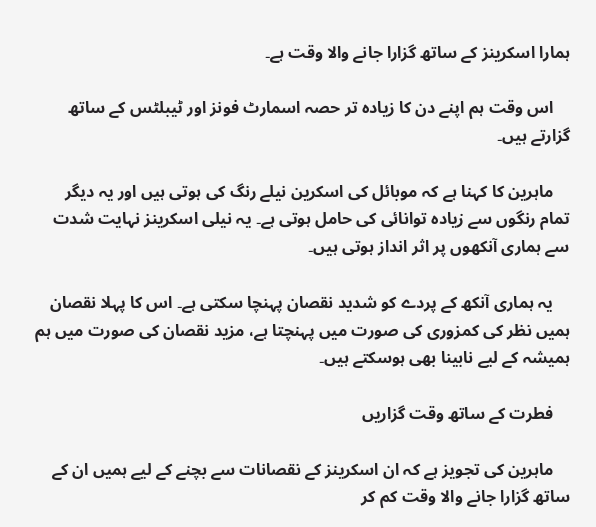ہمارا اسکرینز کے ساتھ گزارا جانے والا وقت ہے۔

    اس وقت ہم اپنے دن کا زیادہ تر حصہ اسمارٹ فونز اور ٹیبلٹس کے ساتھ گزارتے ہیں۔

    ماہرین کا کہنا ہے کہ موبائل کی اسکرین نیلے رنگ کی ہوتی ہیں اور یہ دیگر تمام رنگوں سے زیادہ توانائی کی حامل ہوتی ہے۔ یہ نیلی اسکرینز نہایت شدت سے ہماری آنکھوں پر اثر انداز ہوتی ہیں۔

    یہ ہماری آنکھ کے پردے کو شدید نقصان پہنچا سکتی ہے۔ اس کا پہلا نقصان ہمیں نظر کی کمزوری کی صورت میں پہنچتا ہے، مزید نقصان کی صورت میں ہم ہمیشہ کے لیے نابینا بھی ہوسکتے ہیں۔

    فطرت کے ساتھ وقت گزاریں

    ماہرین کی تجویز ہے کہ ان اسکرینز کے نقصانات سے بچنے کے لیے ہمیں ان کے ساتھ گزارا جانے والا وقت کم کر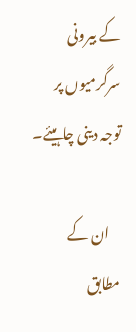کے بیرونی سرگرمیوں پر توجہ دینی چاہیئے۔

    ان کے مطابق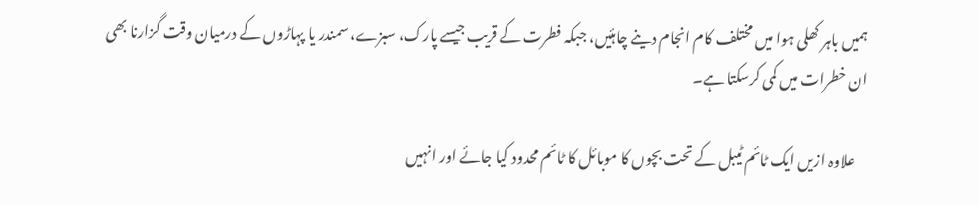ہمیں باہر کھلی ہوا میں مختلف کام انجام دینے چاہئیں، جبکہ فطرت کے قریب جیسے پارک، سبزے، سمندر یا پہاڑوں کے درمیان وقت گزارنا بھی ان خطرات میں کمی کرسکتا ہے۔

    علاوہ ازیں ایک ٹائم ٹیبل کے تحت بچوں کا موبائل کا ٹائم محدود کیا جائے اور انہیں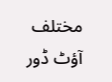مختلف آؤٹ ڈور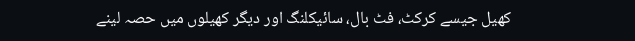کھیل جیسے کرکٹ، فٹ بال، سائیکلنگ اور دیگر کھیلوں میں حصہ لینے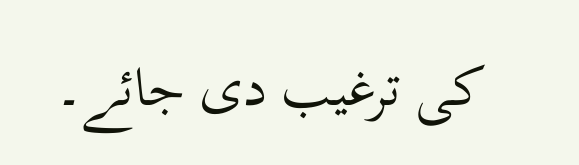کی ترغیب دی جائے۔